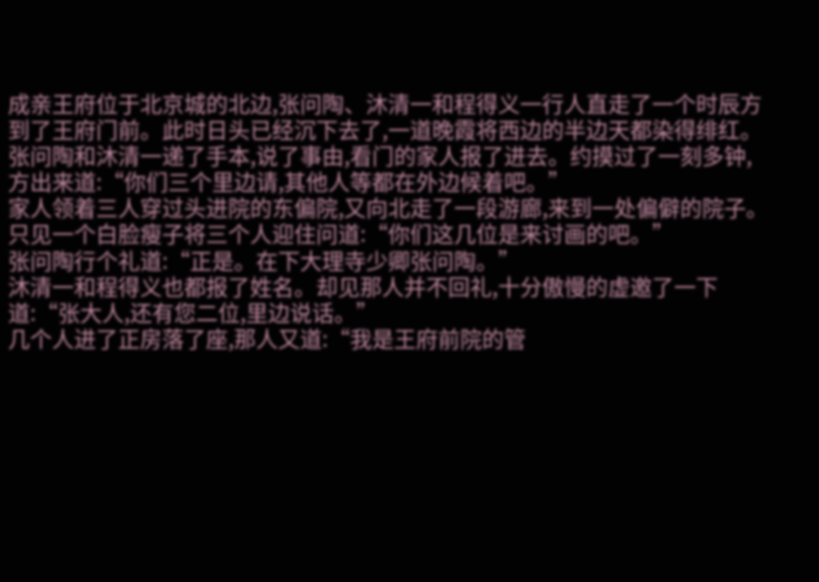成亲王府位于北京城的北边,张问陶、沐清一和程得义一行人直走了一个时辰方到了王府门前。此时日头已经沉下去了,一道晚霞将西边的半边天都染得绯红。张问陶和沐清一递了手本,说了事由,看门的家人报了进去。约摸过了一刻多钟,方出来道:“你们三个里边请,其他人等都在外边候着吧。”
家人领着三人穿过头进院的东偏院,又向北走了一段游廊,来到一处偏僻的院子。只见一个白脸瘦子将三个人迎住问道:“你们这几位是来讨画的吧。”
张问陶行个礼道:“正是。在下大理寺少卿张问陶。”
沐清一和程得义也都报了姓名。却见那人并不回礼,十分傲慢的虚邀了一下道:“张大人,还有您二位,里边说话。”
几个人进了正房落了座,那人又道:“我是王府前院的管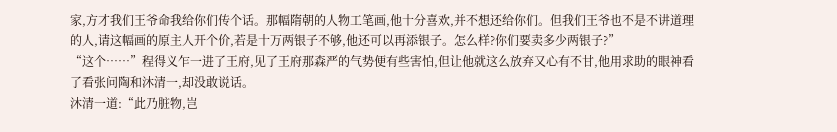家,方才我们王爷命我给你们传个话。那幅隋朝的人物工笔画,他十分喜欢,并不想还给你们。但我们王爷也不是不讲道理的人,请这幅画的原主人开个价,若是十万两银子不够,他还可以再添银子。怎么样?你们要卖多少两银子?”
“这个……”程得义乍一进了王府,见了王府那森严的气势便有些害怕,但让他就这么放弃又心有不甘,他用求助的眼神看了看张问陶和沐清一,却没敢说话。
沐清一道:“此乃脏物,岂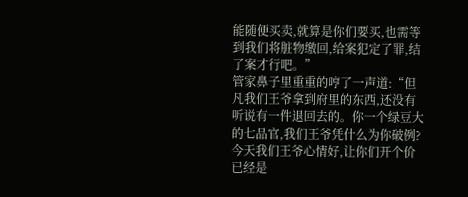能随便买卖,就算是你们要买,也需等到我们将脏物缴回,给案犯定了罪,结了案才行吧。”
管家鼻子里重重的哼了一声道:“但凡我们王爷拿到府里的东西,还没有听说有一件退回去的。你一个绿豆大的七品官,我们王爷凭什么为你破例?今天我们王爷心情好,让你们开个价已经是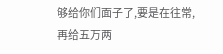够给你们面子了,要是在往常,再给五万两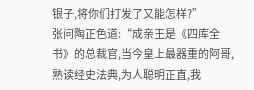银子,将你们打发了又能怎样?”
张问陶正色道:“成亲王是《四库全书》的总裁官,当今皇上最器重的阿哥,熟读经史法典,为人聪明正直,我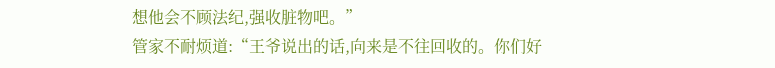想他会不顾法纪,强收脏物吧。”
管家不耐烦道:“王爷说出的话,向来是不往回收的。你们好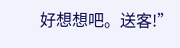好想想吧。送客!”